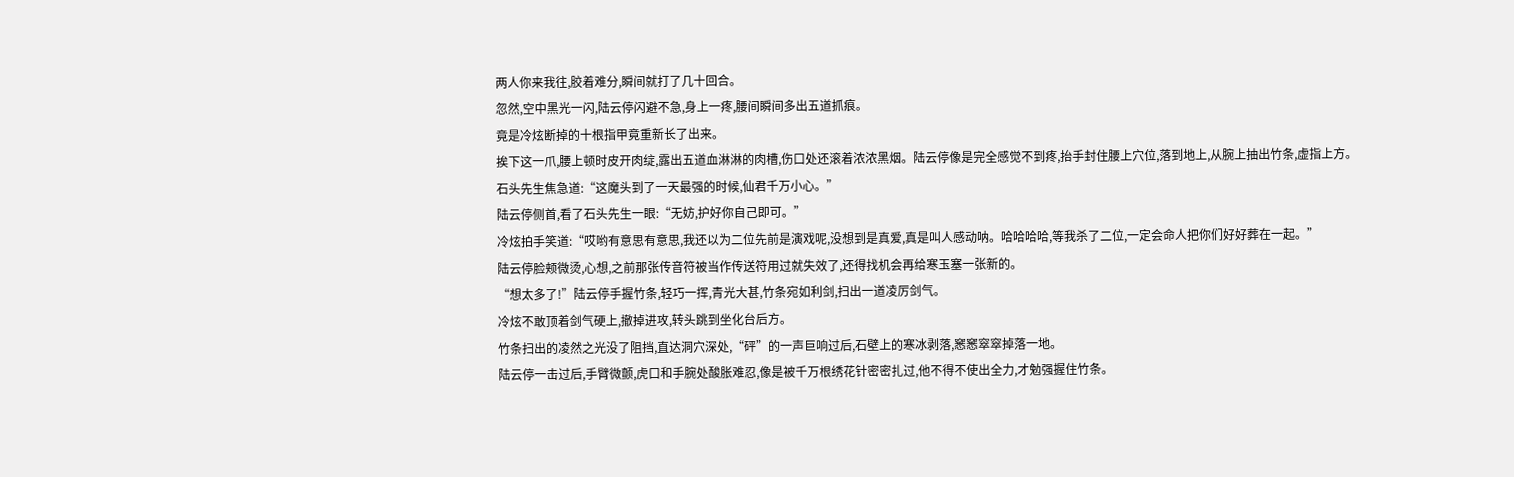两人你来我往,胶着难分,瞬间就打了几十回合。
忽然,空中黑光一闪,陆云停闪避不急,身上一疼,腰间瞬间多出五道抓痕。
竟是冷炫断掉的十根指甲竟重新长了出来。
挨下这一爪,腰上顿时皮开肉绽,露出五道血淋淋的肉槽,伤口处还滚着浓浓黑烟。陆云停像是完全感觉不到疼,抬手封住腰上穴位,落到地上,从腕上抽出竹条,虚指上方。
石头先生焦急道:“这魔头到了一天最强的时候,仙君千万小心。”
陆云停侧首,看了石头先生一眼:“无妨,护好你自己即可。”
冷炫拍手笑道:“哎哟有意思有意思,我还以为二位先前是演戏呢,没想到是真爱,真是叫人感动呐。哈哈哈哈,等我杀了二位,一定会命人把你们好好葬在一起。”
陆云停脸颊微烫,心想,之前那张传音符被当作传送符用过就失效了,还得找机会再给寒玉塞一张新的。
“想太多了!”陆云停手握竹条,轻巧一挥,青光大甚,竹条宛如利剑,扫出一道凌厉剑气。
冷炫不敢顶着剑气硬上,撤掉进攻,转头跳到坐化台后方。
竹条扫出的凌然之光没了阻挡,直达洞穴深处,“砰”的一声巨响过后,石壁上的寒冰剥落,窸窸窣窣掉落一地。
陆云停一击过后,手臂微颤,虎口和手腕处酸胀难忍,像是被千万根绣花针密密扎过,他不得不使出全力,才勉强握住竹条。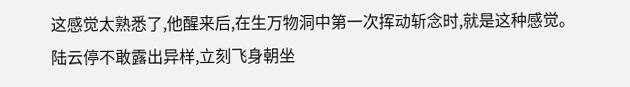这感觉太熟悉了,他醒来后,在生万物洞中第一次挥动斩念时,就是这种感觉。
陆云停不敢露出异样,立刻飞身朝坐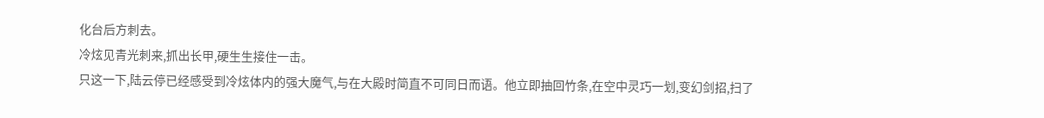化台后方刺去。
冷炫见青光刺来,抓出长甲,硬生生接住一击。
只这一下,陆云停已经感受到冷炫体内的强大魔气,与在大殿时简直不可同日而语。他立即抽回竹条,在空中灵巧一划,变幻剑招,扫了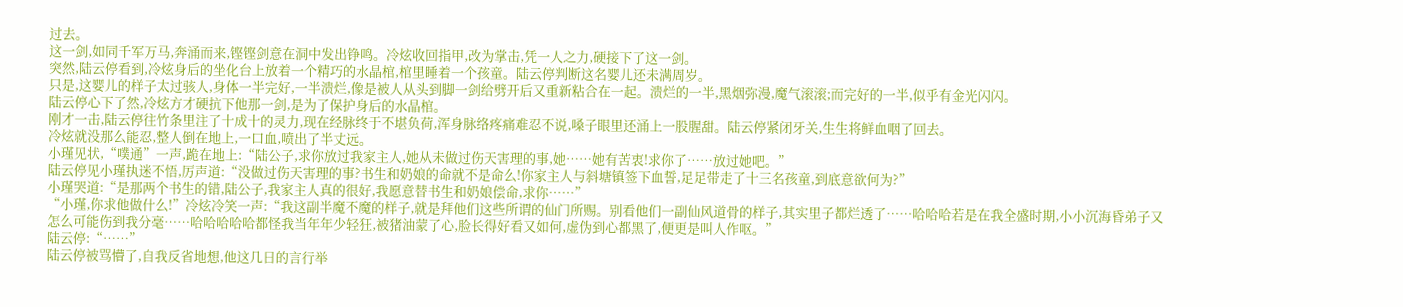过去。
这一剑,如同千军万马,奔涌而来,铿铿剑意在洞中发出铮鸣。冷炫收回指甲,改为掌击,凭一人之力,硬接下了这一剑。
突然,陆云停看到,冷炫身后的坐化台上放着一个精巧的水晶棺,棺里睡着一个孩童。陆云停判断这名婴儿还未满周岁。
只是,这婴儿的样子太过骇人,身体一半完好,一半溃烂,像是被人从头到脚一剑给劈开后又重新粘合在一起。溃烂的一半,黑烟弥漫,魔气滚滚;而完好的一半,似乎有金光闪闪。
陆云停心下了然,冷炫方才硬抗下他那一剑,是为了保护身后的水晶棺。
刚才一击,陆云停往竹条里注了十成十的灵力,现在经脉终于不堪负荷,浑身脉络疼痛难忍不说,嗓子眼里还涌上一股腥甜。陆云停紧闭牙关,生生将鲜血咽了回去。
冷炫就没那么能忍,整人倒在地上,一口血,喷出了半丈远。
小瑾见状,“噗通”一声,跪在地上:“陆公子,求你放过我家主人,她从未做过伤天害理的事,她……她有苦衷!求你了……放过她吧。”
陆云停见小瑾执迷不悟,厉声道:“没做过伤天害理的事?书生和奶娘的命就不是命么!你家主人与斜塘镇签下血誓,足足带走了十三名孩童,到底意欲何为?”
小瑾哭道:“是那两个书生的错,陆公子,我家主人真的很好,我愿意替书生和奶娘偿命,求你……”
“小瑾,你求他做什么!”冷炫冷笑一声:“我这副半魔不魔的样子,就是拜他们这些所谓的仙门所赐。别看他们一副仙风道骨的样子,其实里子都烂透了……哈哈哈若是在我全盛时期,小小沉海昏弟子又怎么可能伤到我分毫……哈哈哈哈哈都怪我当年年少轻狂,被猪油蒙了心,脸长得好看又如何,虚伪到心都黑了,便更是叫人作呕。”
陆云停:“……”
陆云停被骂懵了,自我反省地想,他这几日的言行举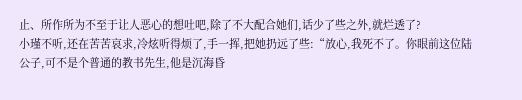止、所作所为不至于让人恶心的想吐吧,除了不大配合她们,话少了些之外,就烂透了?
小瑾不听,还在苦苦哀求,冷炫听得烦了,手一挥,把她扔远了些:“放心,我死不了。你眼前这位陆公子,可不是个普通的教书先生,他是沉海昏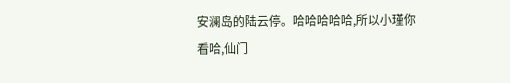安澜岛的陆云停。哈哈哈哈哈,所以小瑾你看哈,仙门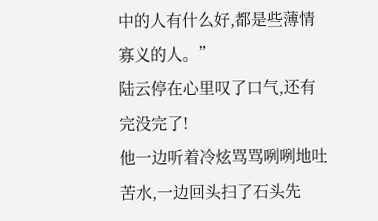中的人有什么好,都是些薄情寡义的人。”
陆云停在心里叹了口气,还有完没完了!
他一边听着冷炫骂骂咧咧地吐苦水,一边回头扫了石头先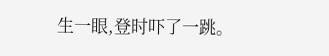生一眼,登时吓了一跳。